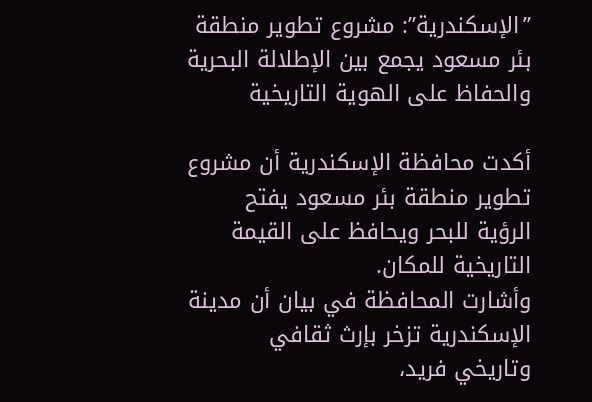”الإسكندرية”: مشروع تطوير منطقة بئر مسعود يجمع بين الإطلالة البحرية والحفاظ على الهوية التاريخية

أكدت محافظة الإسكندرية أن مشروع تطوير منطقة بئر مسعود يفتح الرؤية للبحر ويحافظ على القيمة التاريخية للمكان.
وأشارت المحافظة في بيان أن مدينة الإسكندرية تزخر بإرث ثقافي وتاريخي فريد،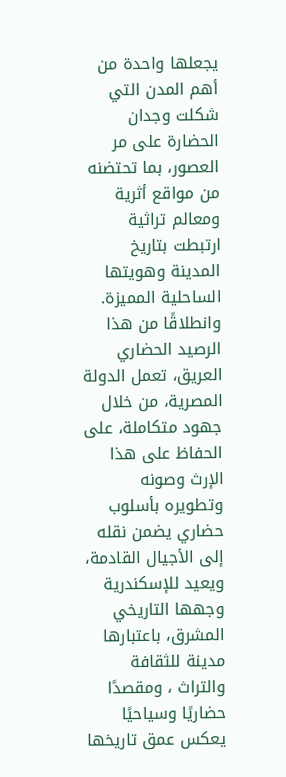يجعلها واحدة من أهم المدن التي شكلت وجدان الحضارة على مر العصور، بما تحتضنه من مواقع أثرية ومعالم تراثية ارتبطت بتاريخ المدينة وهويتها الساحلية المميزة. وانطلاقًا من هذا الرصيد الحضاري العريق، تعمل الدولة المصرية، من خلال جهود متكاملة، على الحفاظ على هذا الإرث وصونه وتطويره بأسلوب حضاري يضمن نقله إلى الأجيال القادمة، ويعيد للإسكندرية وجهها التاريخي المشرق، باعتبارها مدينة للثقافة والتراث ، ومقصدًا حضاريًا وسياحيًا يعكس عمق تاريخها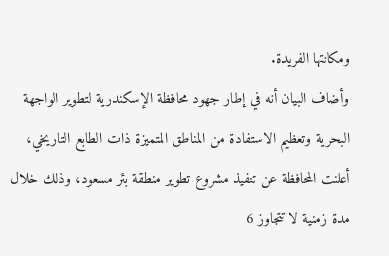ومكانتها الفريدة.
وأضاف البيان أنه في إطار جهود محافظة الإسكندرية لتطوير الواجهة البحرية وتعظيم الاستفادة من المناطق المتميزة ذات الطابع التاريخي، أعلنت المحافظة عن تنفيذ مشروع تطوير منطقة بئر مسعود، وذلك خلال مدة زمنية لا تتجاوز 6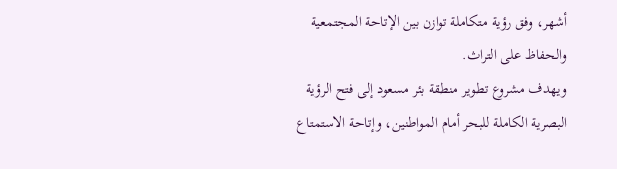أشهر، وفق رؤية متكاملة توازن بين الإتاحة المجتمعية والحفاظ على التراث.
ويهدف مشروع تطوير منطقة بئر مسعود إلى فتح الرؤية البصرية الكاملة للبحر أمام المواطنين، وإتاحة الاستمتاع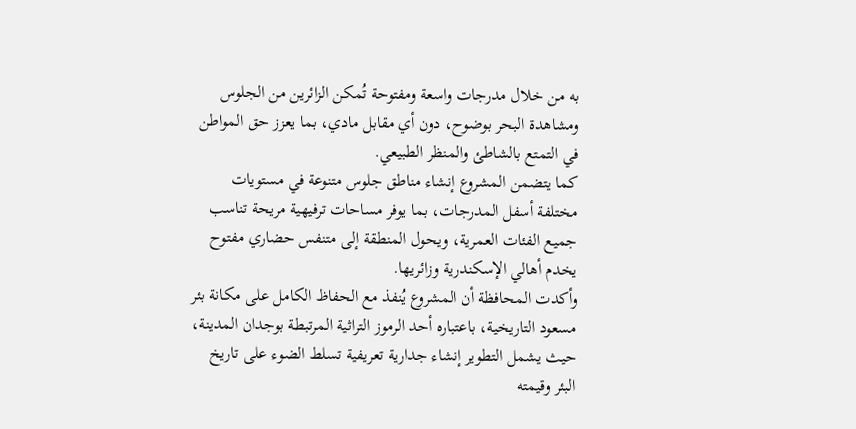به من خلال مدرجات واسعة ومفتوحة تُمكن الزائرين من الجلوس ومشاهدة البحر بوضوح، دون أي مقابل مادي، بما يعزز حق المواطن في التمتع بالشاطئ والمنظر الطبيعي.
كما يتضمن المشروع إنشاء مناطق جلوس متنوعة في مستويات مختلفة أسفل المدرجات، بما يوفر مساحات ترفيهية مريحة تناسب جميع الفئات العمرية، ويحول المنطقة إلى متنفس حضاري مفتوح يخدم أهالي الإسكندرية وزائريها.
وأكدت المحافظة أن المشروع يُنفذ مع الحفاظ الكامل على مكانة بئر مسعود التاريخية، باعتباره أحد الرموز التراثية المرتبطة بوجدان المدينة، حيث يشمل التطوير إنشاء جدارية تعريفية تسلط الضوء على تاريخ البئر وقيمته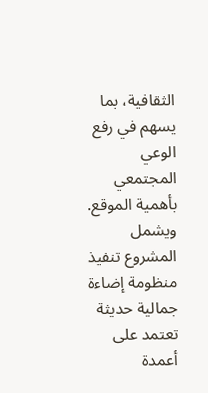الثقافية، بما يسهم في رفع الوعي المجتمعي بأهمية الموقع.
ويشمل المشروع تنفيذ منظومة إضاءة جمالية حديثة تعتمد على أعمدة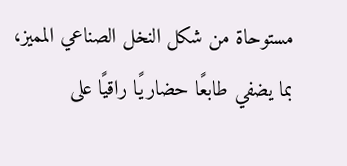مستوحاة من شكل النخل الصناعي المميز، بما يضفي طابعًا حضاريًا راقيًا على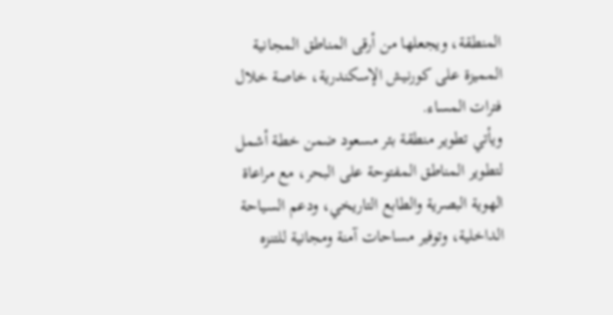المنطقة، ويجعلها من أرقى المناطق المجانية المميزة على كورنيش الإسكندرية، خاصة خلال فترات المساء.
ويأتي تطوير منطقة بئر مسعود ضمن خطة أشمل لتطوير المناطق المفتوحة على البحر، مع مراعاة الهوية البصرية والطابع التاريخي، ودعم السياحة الداخلية، وتوفير مساحات آمنة ومجانية للتنزه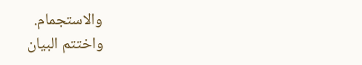والاستجمام.
واختتم البيان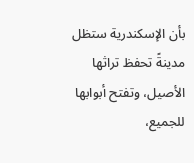بأن الإسكندرية ستظل مدينةً تحفظ تراثها الأصيل، وتفتح أبوابها للجميع،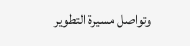وتواصل مسيرة التطوير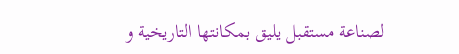لصناعة مستقبل يليق بمكانتها التاريخية و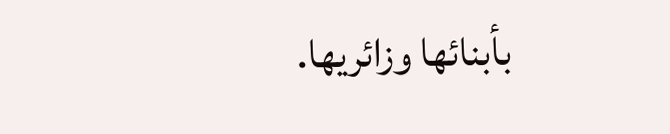بأبنائها وزائريها.